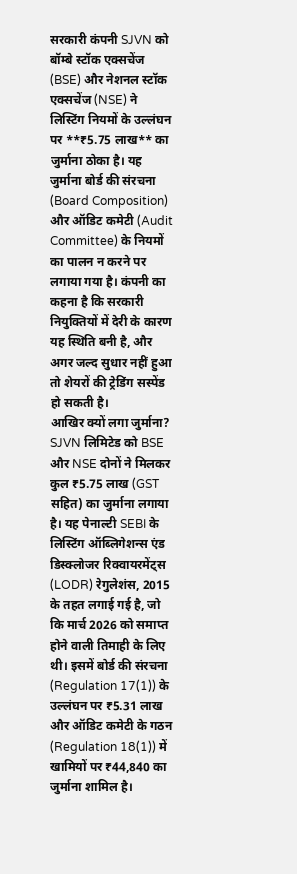सरकारी कंपनी SJVN को बॉम्बे स्टॉक एक्सचेंज (BSE) और नेशनल स्टॉक एक्सचेंज (NSE) ने लिस्टिंग नियमों के उल्लंघन पर **₹5.75 लाख** का जुर्माना ठोका है। यह जुर्माना बोर्ड की संरचना (Board Composition) और ऑडिट कमेटी (Audit Committee) के नियमों का पालन न करने पर लगाया गया है। कंपनी का कहना है कि सरकारी नियुक्तियों में देरी के कारण यह स्थिति बनी है, और अगर जल्द सुधार नहीं हुआ तो शेयरों की ट्रेडिंग सस्पेंड हो सकती है।
आखिर क्यों लगा जुर्माना?
SJVN लिमिटेड को BSE और NSE दोनों ने मिलकर कुल ₹5.75 लाख (GST सहित) का जुर्माना लगाया है। यह पेनाल्टी SEBI के लिस्टिंग ऑब्लिगेशन्स एंड डिस्क्लोजर रिक्वायरमेंट्स (LODR) रेगुलेशंस, 2015 के तहत लगाई गई है, जो कि मार्च 2026 को समाप्त होने वाली तिमाही के लिए थी। इसमें बोर्ड की संरचना (Regulation 17(1)) के उल्लंघन पर ₹5.31 लाख और ऑडिट कमेटी के गठन (Regulation 18(1)) में खामियों पर ₹44,840 का जुर्माना शामिल है।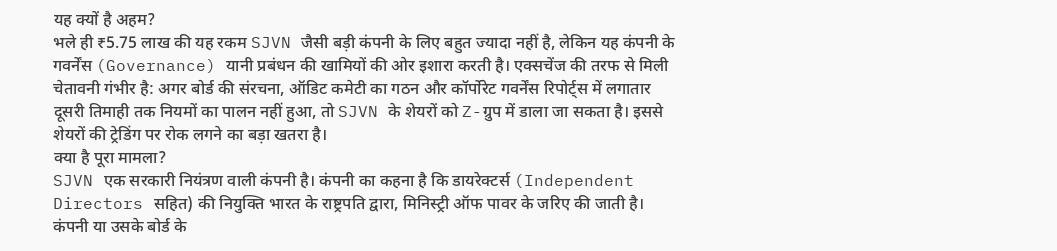यह क्यों है अहम?
भले ही ₹5.75 लाख की यह रकम SJVN जैसी बड़ी कंपनी के लिए बहुत ज्यादा नहीं है, लेकिन यह कंपनी के गवर्नेंस (Governance) यानी प्रबंधन की खामियों की ओर इशारा करती है। एक्सचेंज की तरफ से मिली चेतावनी गंभीर है: अगर बोर्ड की संरचना, ऑडिट कमेटी का गठन और कॉर्पोरेट गवर्नेंस रिपोर्ट्स में लगातार दूसरी तिमाही तक नियमों का पालन नहीं हुआ, तो SJVN के शेयरों को Z-ग्रुप में डाला जा सकता है। इससे शेयरों की ट्रेडिंग पर रोक लगने का बड़ा खतरा है।
क्या है पूरा मामला?
SJVN एक सरकारी नियंत्रण वाली कंपनी है। कंपनी का कहना है कि डायरेक्टर्स (Independent Directors सहित) की नियुक्ति भारत के राष्ट्रपति द्वारा, मिनिस्ट्री ऑफ पावर के जरिए की जाती है। कंपनी या उसके बोर्ड के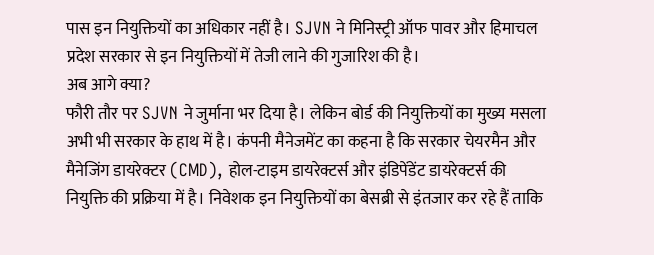पास इन नियुक्तियों का अधिकार नहीं है। SJVN ने मिनिस्ट्री ऑफ पावर और हिमाचल प्रदेश सरकार से इन नियुक्तियों में तेजी लाने की गुजारिश की है।
अब आगे क्या?
फौरी तौर पर SJVN ने जुर्माना भर दिया है। लेकिन बोर्ड की नियुक्तियों का मुख्य मसला अभी भी सरकार के हाथ में है। कंपनी मैनेजमेंट का कहना है कि सरकार चेयरमैन और मैनेजिंग डायरेक्टर (CMD), होल-टाइम डायरेक्टर्स और इंडिपेंडेंट डायरेक्टर्स की नियुक्ति की प्रक्रिया में है। निवेशक इन नियुक्तियों का बेसब्री से इंतजार कर रहे हैं ताकि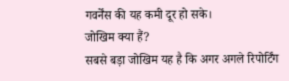गवर्नेंस की यह कमी दूर हो सके।
जोखिम क्या हैं?
सबसे बड़ा जोखिम यह है कि अगर अगले रिपोर्टिंग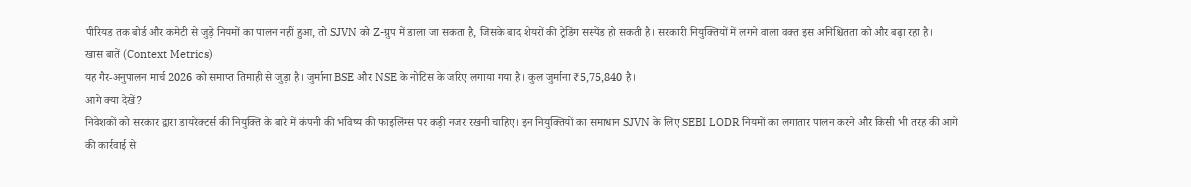पीरियड तक बोर्ड और कमेटी से जुड़े नियमों का पालन नहीं हुआ, तो SJVN को Z-ग्रुप में डाला जा सकता है, जिसके बाद शेयरों की ट्रेडिंग सस्पेंड हो सकती है। सरकारी नियुक्तियों में लगने वाला वक्त इस अनिश्चितता को और बढ़ा रहा है।
खास बातें (Context Metrics)
यह गैर-अनुपालन मार्च 2026 को समाप्त तिमाही से जुड़ा है। जुर्माना BSE और NSE के नोटिस के जरिए लगाया गया है। कुल जुर्माना ₹5,75,840 है।
आगे क्या देखें?
निवेशकों को सरकार द्वारा डायरेक्टर्स की नियुक्ति के बारे में कंपनी की भविष्य की फाइलिंग्स पर कड़ी नजर रखनी चाहिए। इन नियुक्तियों का समाधान SJVN के लिए SEBI LODR नियमों का लगातार पालन करने और किसी भी तरह की आगे की कार्रवाई से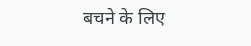बचने के लिए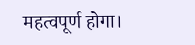महत्वपूर्ण होगा।